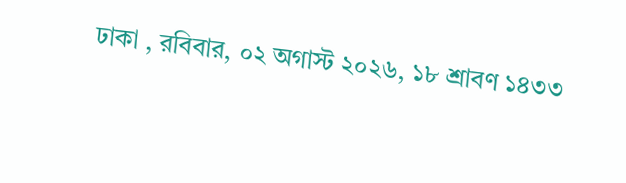ঢাকা , রবিবার, ০২ অগাস্ট ২০২৬, ১৮ শ্রাবণ ১৪৩৩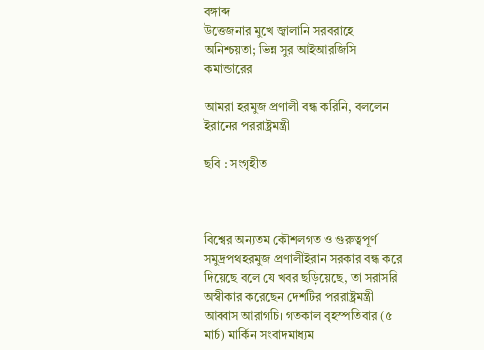বঙ্গাব্দ
উত্তেজনার মুখে জ্বালানি সরবরাহে অনিশ্চয়তা; ভিন্ন সুর আইআরজিসি কমান্ডারের

আমরা হরমুজ প্রণালী বন্ধ করিনি, বললেন ইরানের পররাষ্ট্রমন্ত্রী

ছবি : সংগৃহীত



বিশ্বের অন্যতম কৌশলগত ও গুরুত্বপূর্ণ সমুদ্রপথহরমুজ প্রণালীইরান সরকার বন্ধ করে দিয়েছে বলে যে খবর ছড়িয়েছে, তা সরাসরি অস্বীকার করেছেন দেশটির পররাষ্ট্রমন্ত্রী আব্বাস আরাগচি। গতকাল বৃহস্পতিবার (৫ মার্চ) মার্কিন সংবাদমাধ্যম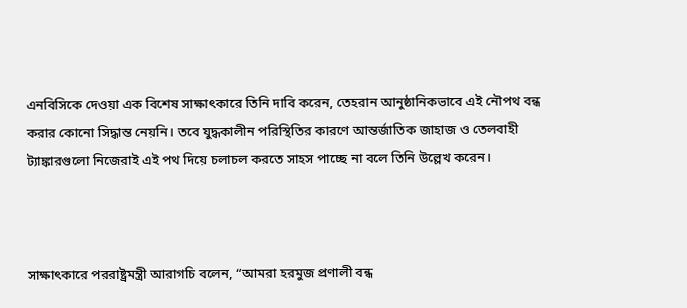এনবিসিকে দেওয়া এক বিশেষ সাক্ষাৎকারে তিনি দাবি করেন, তেহরান আনুষ্ঠানিকভাবে এই নৌপথ বন্ধ করার কোনো সিদ্ধান্ত নেয়নি। তবে যুদ্ধকালীন পরিস্থিতির কারণে আন্তর্জাতিক জাহাজ ও তেলবাহী ট্যাঙ্কারগুলো নিজেরাই এই পথ দিয়ে চলাচল করতে সাহস পাচ্ছে না বলে তিনি উল্লেখ করেন।



সাক্ষাৎকারে পররাষ্ট্রমন্ত্রী আরাগচি বলেন, “আমরা হরমুজ প্রণালী বন্ধ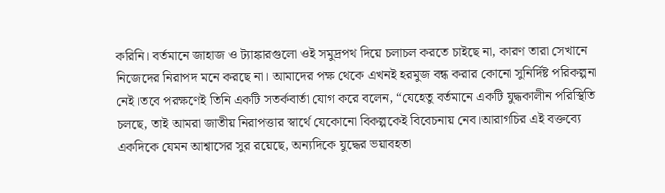করিনি। বর্তমানে জাহাজ ও ট্যাঙ্কারগুলো ওই সমুদ্রপথ দিয়ে চলাচল করতে চাইছে না, কারণ তারা সেখানে নিজেদের নিরাপদ মনে করছে না। আমাদের পক্ষ থেকে এখনই হরমুজ বন্ধ করার কোনো সুনির্দিষ্ট পরিকল্পনা নেই।তবে পরক্ষণেই তিনি একটি সতর্কবার্তা যোগ করে বলেন, “যেহেতু বর্তমানে একটি যুদ্ধকালীন পরিস্থিতি চলছে, তাই আমরা জাতীয় নিরাপত্তার স্বার্থে যেকোনো বিকল্পকেই বিবেচনায় নেব।আরাগচির এই বক্তব্যে একদিকে যেমন আশ্বাসের সুর রয়েছে, অন্যদিকে যুদ্ধের ভয়াবহতা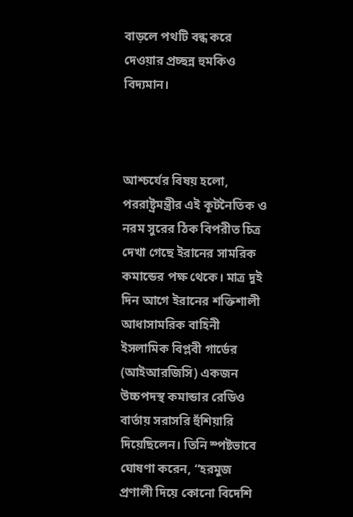বাড়লে পথটি বন্ধ করে দেওয়ার প্রচ্ছন্ন হুমকিও বিদ্যমান।



আশ্চর্যের বিষয় হলো, পররাষ্ট্রমন্ত্রীর এই কূটনৈতিক ও নরম সুরের ঠিক বিপরীত চিত্র দেখা গেছে ইরানের সামরিক কমান্ডের পক্ষ থেকে। মাত্র দুই দিন আগে ইরানের শক্তিশালী আধাসামরিক বাহিনী ইসলামিক বিপ্লবী গার্ডের (আইআরজিসি) একজন উচ্চপদস্থ কমান্ডার রেডিও বার্তায় সরাসরি হুঁশিয়ারি দিয়েছিলেন। তিনি স্পষ্টভাবে ঘোষণা করেন, “হরমুজ প্রণালী দিয়ে কোনো বিদেশি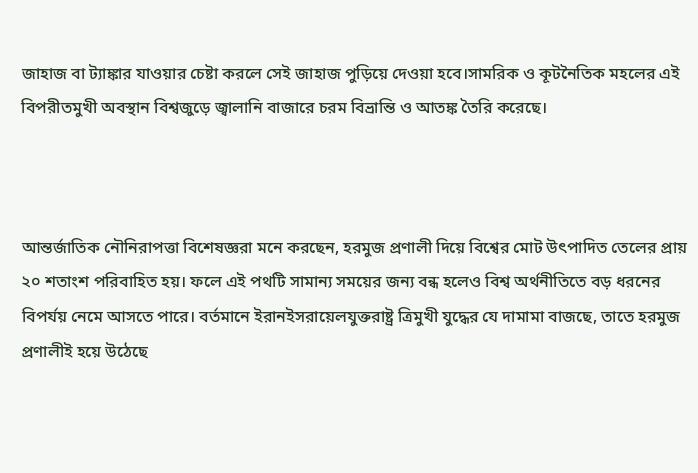জাহাজ বা ট্যাঙ্কার যাওয়ার চেষ্টা করলে সেই জাহাজ পুড়িয়ে দেওয়া হবে।সামরিক ও কূটনৈতিক মহলের এই বিপরীতমুখী অবস্থান বিশ্বজুড়ে জ্বালানি বাজারে চরম বিভ্রান্তি ও আতঙ্ক তৈরি করেছে।



আন্তর্জাতিক নৌনিরাপত্তা বিশেষজ্ঞরা মনে করছেন, হরমুজ প্রণালী দিয়ে বিশ্বের মোট উৎপাদিত তেলের প্রায় ২০ শতাংশ পরিবাহিত হয়। ফলে এই পথটি সামান্য সময়ের জন্য বন্ধ হলেও বিশ্ব অর্থনীতিতে বড় ধরনের বিপর্যয় নেমে আসতে পারে। বর্তমানে ইরানইসরায়েলযুক্তরাষ্ট্র ত্রিমুখী যুদ্ধের যে দামামা বাজছে, তাতে হরমুজ প্রণালীই হয়ে উঠেছে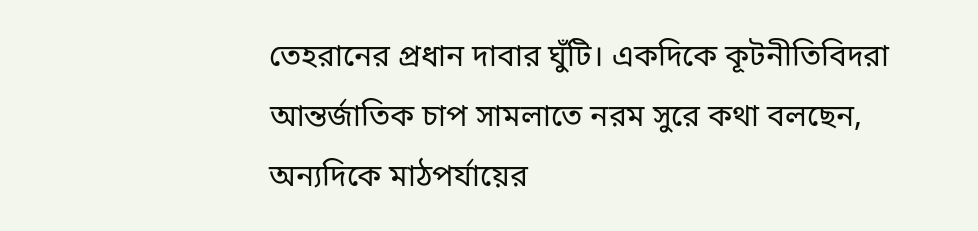তেহরানের প্রধান দাবার ঘুঁটি। একদিকে কূটনীতিবিদরা আন্তর্জাতিক চাপ সামলাতে নরম সুরে কথা বলছেন, অন্যদিকে মাঠপর্যায়ের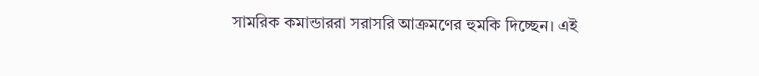সামরিক কমান্ডাররা সরাসরি আক্রমণের হুমকি দিচ্ছেন। এই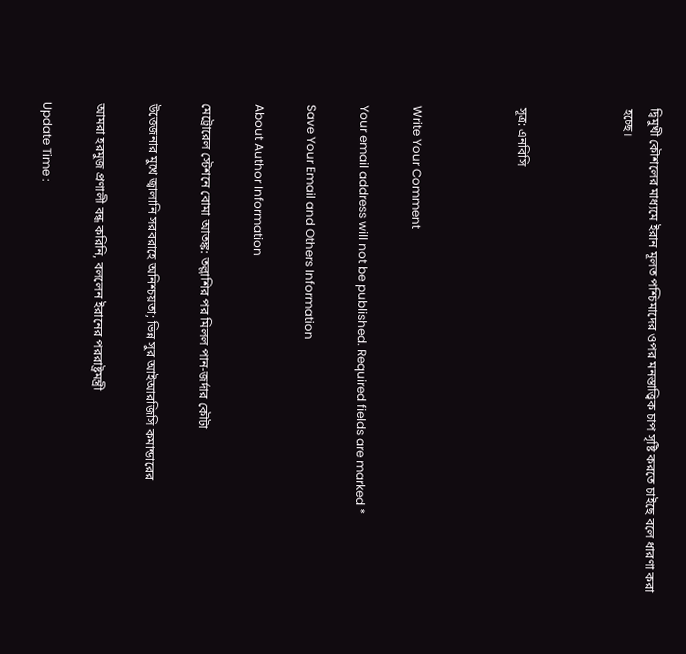দ্বিমুখী কৌশলের মাধ্যমে ইরান মূলত পশ্চিমাদের ওপর মনস্তাত্ত্বিক চাপ সৃষ্টি করতে চাইছে বলে ধারণা করা হচ্ছে।



সূত্র: এনবিসি



Write Your Comment

Your email address will not be published. Required fields are marked *

Save Your Email and Others Information

About Author Information

মেট্রোরেল স্টেশনে বোমা আতঙ্ক: তল্লাশির পর মিলল পান-জর্দার কৌটা

উত্তেজনার মুখে জ্বালানি সরবরাহে অনিশ্চয়তা; ভিন্ন সুর আইআরজিসি কমান্ডারের

আমরা হরমুজ প্রণালী বন্ধ করিনি, বললেন ইরানের পররাষ্ট্রমন্ত্রী

Update Time :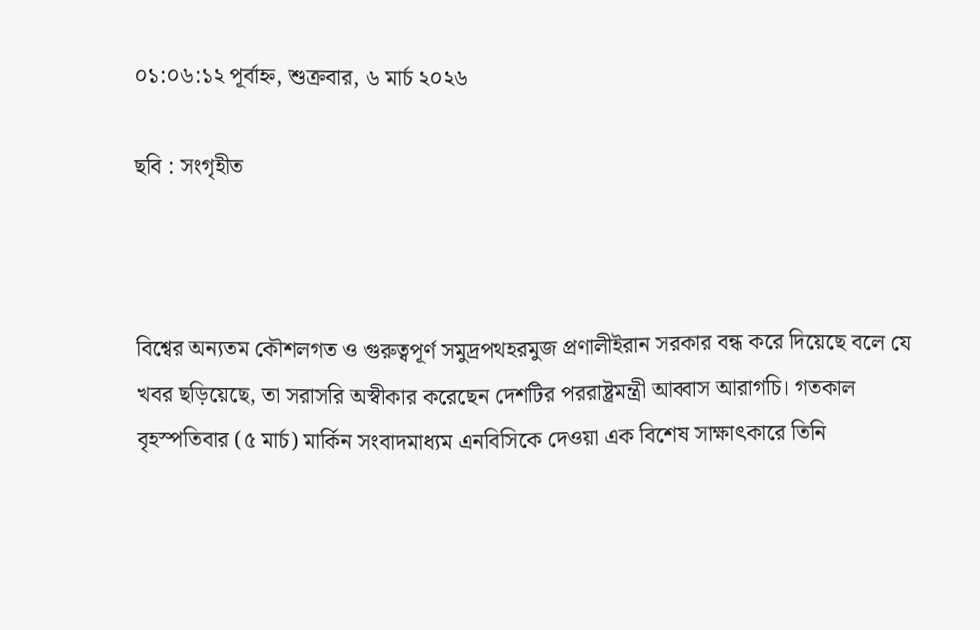০১:০৬:১২ পূর্বাহ্ন, শুক্রবার, ৬ মার্চ ২০২৬

ছবি : সংগৃহীত



বিশ্বের অন্যতম কৌশলগত ও গুরুত্বপূর্ণ সমুদ্রপথহরমুজ প্রণালীইরান সরকার বন্ধ করে দিয়েছে বলে যে খবর ছড়িয়েছে, তা সরাসরি অস্বীকার করেছেন দেশটির পররাষ্ট্রমন্ত্রী আব্বাস আরাগচি। গতকাল বৃহস্পতিবার (৫ মার্চ) মার্কিন সংবাদমাধ্যম এনবিসিকে দেওয়া এক বিশেষ সাক্ষাৎকারে তিনি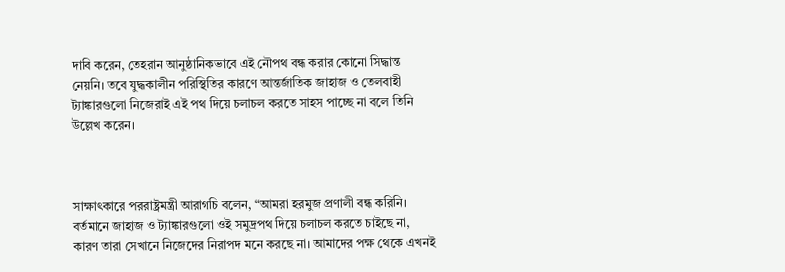দাবি করেন, তেহরান আনুষ্ঠানিকভাবে এই নৌপথ বন্ধ করার কোনো সিদ্ধান্ত নেয়নি। তবে যুদ্ধকালীন পরিস্থিতির কারণে আন্তর্জাতিক জাহাজ ও তেলবাহী ট্যাঙ্কারগুলো নিজেরাই এই পথ দিয়ে চলাচল করতে সাহস পাচ্ছে না বলে তিনি উল্লেখ করেন।



সাক্ষাৎকারে পররাষ্ট্রমন্ত্রী আরাগচি বলেন, “আমরা হরমুজ প্রণালী বন্ধ করিনি। বর্তমানে জাহাজ ও ট্যাঙ্কারগুলো ওই সমুদ্রপথ দিয়ে চলাচল করতে চাইছে না, কারণ তারা সেখানে নিজেদের নিরাপদ মনে করছে না। আমাদের পক্ষ থেকে এখনই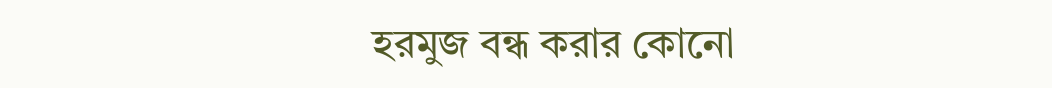হরমুজ বন্ধ করার কোনো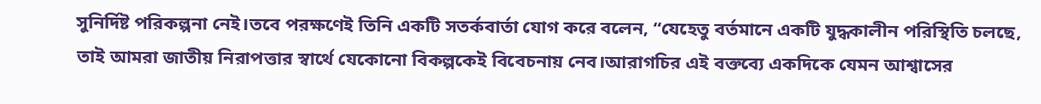সুনির্দিষ্ট পরিকল্পনা নেই।তবে পরক্ষণেই তিনি একটি সতর্কবার্তা যোগ করে বলেন, “যেহেতু বর্তমানে একটি যুদ্ধকালীন পরিস্থিতি চলছে, তাই আমরা জাতীয় নিরাপত্তার স্বার্থে যেকোনো বিকল্পকেই বিবেচনায় নেব।আরাগচির এই বক্তব্যে একদিকে যেমন আশ্বাসের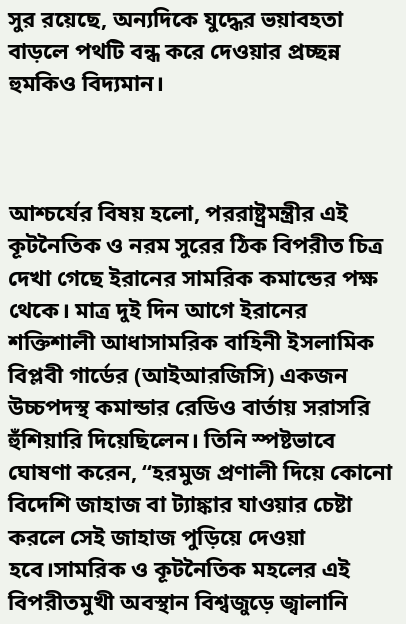সুর রয়েছে, অন্যদিকে যুদ্ধের ভয়াবহতা বাড়লে পথটি বন্ধ করে দেওয়ার প্রচ্ছন্ন হুমকিও বিদ্যমান।



আশ্চর্যের বিষয় হলো, পররাষ্ট্রমন্ত্রীর এই কূটনৈতিক ও নরম সুরের ঠিক বিপরীত চিত্র দেখা গেছে ইরানের সামরিক কমান্ডের পক্ষ থেকে। মাত্র দুই দিন আগে ইরানের শক্তিশালী আধাসামরিক বাহিনী ইসলামিক বিপ্লবী গার্ডের (আইআরজিসি) একজন উচ্চপদস্থ কমান্ডার রেডিও বার্তায় সরাসরি হুঁশিয়ারি দিয়েছিলেন। তিনি স্পষ্টভাবে ঘোষণা করেন, “হরমুজ প্রণালী দিয়ে কোনো বিদেশি জাহাজ বা ট্যাঙ্কার যাওয়ার চেষ্টা করলে সেই জাহাজ পুড়িয়ে দেওয়া হবে।সামরিক ও কূটনৈতিক মহলের এই বিপরীতমুখী অবস্থান বিশ্বজুড়ে জ্বালানি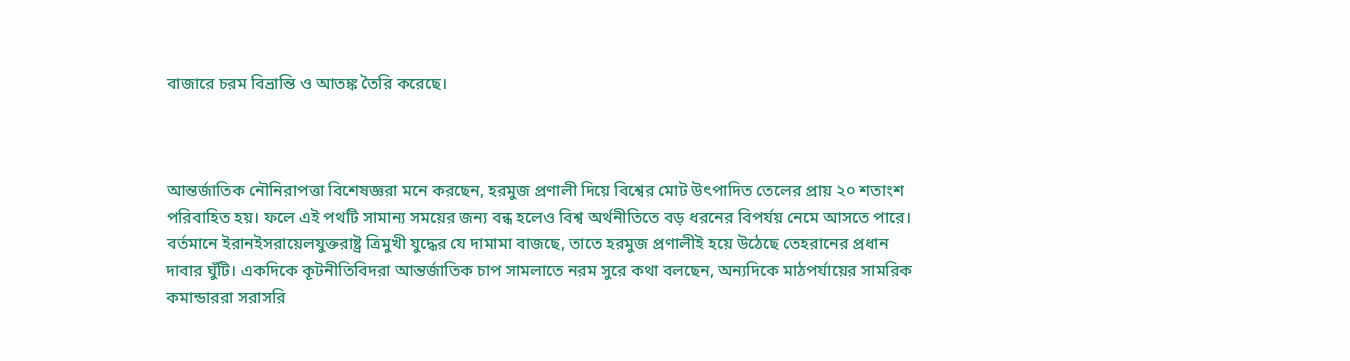বাজারে চরম বিভ্রান্তি ও আতঙ্ক তৈরি করেছে।



আন্তর্জাতিক নৌনিরাপত্তা বিশেষজ্ঞরা মনে করছেন, হরমুজ প্রণালী দিয়ে বিশ্বের মোট উৎপাদিত তেলের প্রায় ২০ শতাংশ পরিবাহিত হয়। ফলে এই পথটি সামান্য সময়ের জন্য বন্ধ হলেও বিশ্ব অর্থনীতিতে বড় ধরনের বিপর্যয় নেমে আসতে পারে। বর্তমানে ইরানইসরায়েলযুক্তরাষ্ট্র ত্রিমুখী যুদ্ধের যে দামামা বাজছে, তাতে হরমুজ প্রণালীই হয়ে উঠেছে তেহরানের প্রধান দাবার ঘুঁটি। একদিকে কূটনীতিবিদরা আন্তর্জাতিক চাপ সামলাতে নরম সুরে কথা বলছেন, অন্যদিকে মাঠপর্যায়ের সামরিক কমান্ডাররা সরাসরি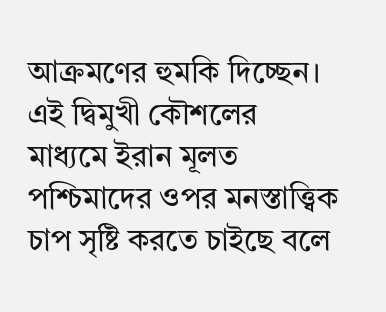আক্রমণের হুমকি দিচ্ছেন। এই দ্বিমুখী কৌশলের মাধ্যমে ইরান মূলত পশ্চিমাদের ওপর মনস্তাত্ত্বিক চাপ সৃষ্টি করতে চাইছে বলে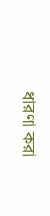ধারণা করা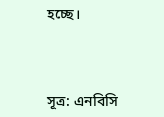হচ্ছে।



সূত্র: এনবিসি